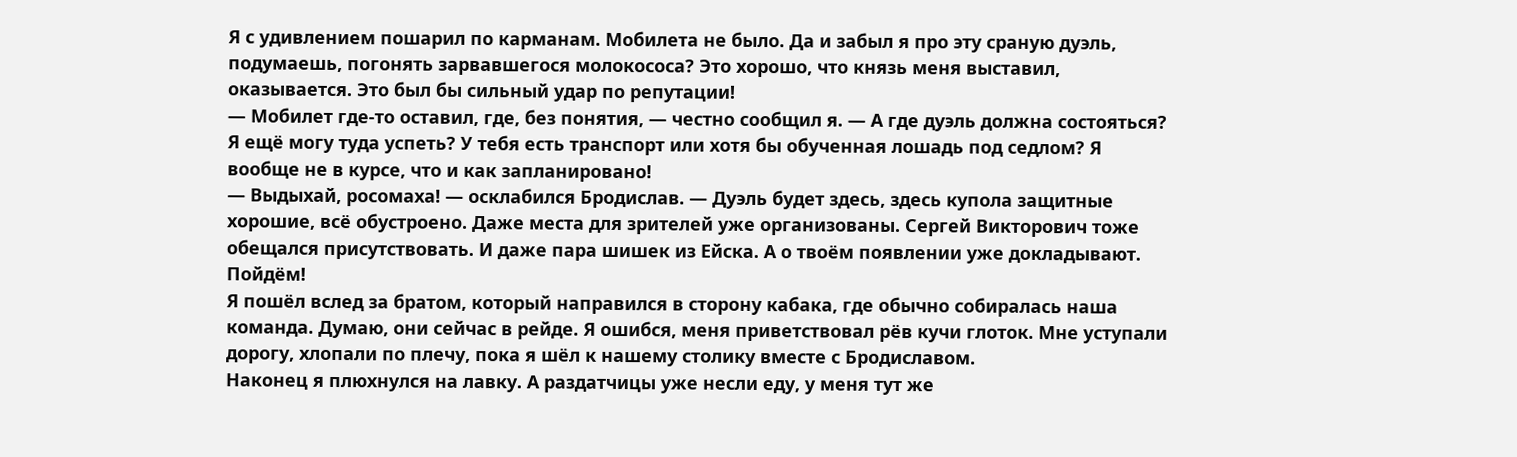Я с удивлением пошарил по карманам. Мобилета не было. Да и забыл я про эту сраную дуэль, подумаешь, погонять зарвавшегося молокососа? Это хорошо, что князь меня выставил, оказывается. Это был бы сильный удар по репутации!
— Мобилет где-то оставил, где, без понятия, — честно сообщил я. — А где дуэль должна состояться? Я ещё могу туда успеть? У тебя есть транспорт или хотя бы обученная лошадь под седлом? Я вообще не в курсе, что и как запланировано!
— Выдыхай, росомаха! — осклабился Бродислав. — Дуэль будет здесь, здесь купола защитные хорошие, всё обустроено. Даже места для зрителей уже организованы. Сергей Викторович тоже обещался присутствовать. И даже пара шишек из Ейска. А о твоём появлении уже докладывают. Пойдём!
Я пошёл вслед за братом, который направился в сторону кабака, где обычно собиралась наша команда. Думаю, они сейчас в рейде. Я ошибся, меня приветствовал рёв кучи глоток. Мне уступали дорогу, хлопали по плечу, пока я шёл к нашему столику вместе с Бродиславом.
Наконец я плюхнулся на лавку. А раздатчицы уже несли еду, у меня тут же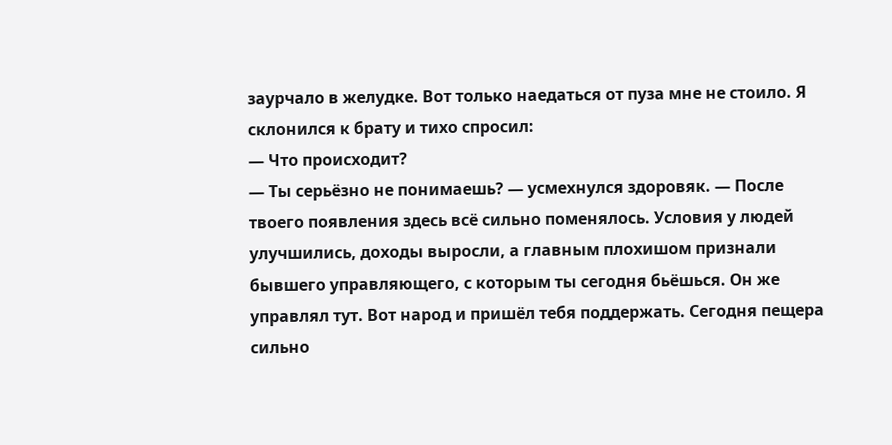заурчало в желудке. Вот только наедаться от пуза мне не стоило. Я склонился к брату и тихо спросил:
— Что происходит?
— Ты серьёзно не понимаешь? — усмехнулся здоровяк. — После твоего появления здесь всё сильно поменялось. Условия у людей улучшились, доходы выросли, а главным плохишом признали бывшего управляющего, с которым ты сегодня бьёшься. Он же управлял тут. Вот народ и пришёл тебя поддержать. Сегодня пещера сильно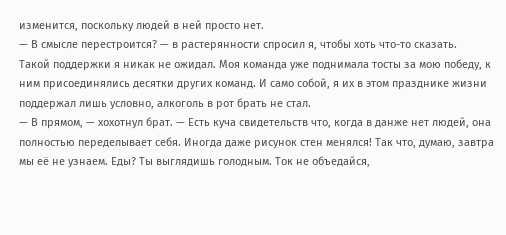изменится, поскольку людей в ней просто нет.
— В смысле перестроится? — в растерянности спросил я, чтобы хоть что-то сказать.
Такой поддержки я никак не ожидал. Моя команда уже поднимала тосты за мою победу, к ним присоединялись десятки других команд. И само собой, я их в этом празднике жизни поддержал лишь условно, алкоголь в рот брать не стал.
— В прямом, — хохотнул брат. — Есть куча свидетельств что, когда в данже нет людей, она полностью переделывает себя. Иногда даже рисунок стен менялся! Так что, думаю, завтра мы её не узнаем. Еды? Ты выглядишь голодным. Ток не объедайся,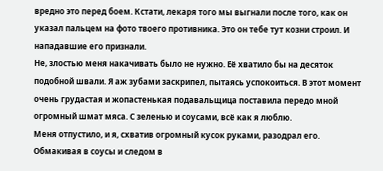вредно это перед боем. Кстати, лекаря того мы выгнали после того, как он указал пальцем на фото твоего противника. Это он тебе тут козни строил. И нападавшие его признали.
Не, злостью меня накачивать было не нужно. Её хватило бы на десяток подобной швали. Я аж зубами заскрипел, пытаясь успокоиться. В этот момент очень грудастая и жопастенькая подавальщица поставила передо мной огромный шмат мяса. С зеленью и соусами, всё как я люблю.
Меня отпустило, и я, схватив огромный кусок руками, разодрал его. Обмакивая в соусы и следом в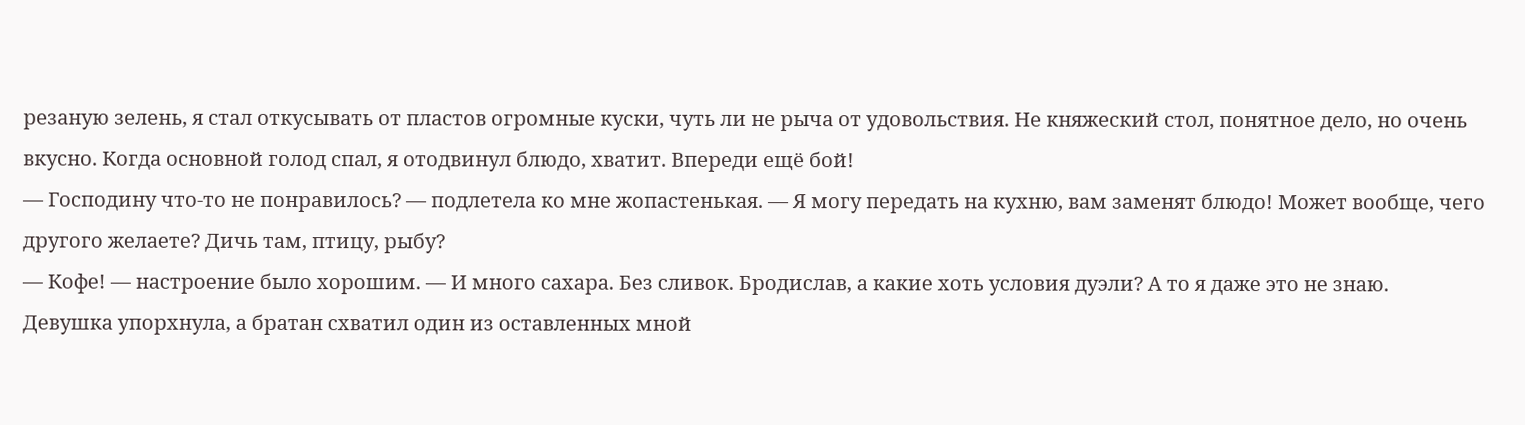резаную зелень, я стал откусывать от пластов огромные куски, чуть ли не рыча от удовольствия. Не княжеский стол, понятное дело, но очень вкусно. Когда основной голод спал, я отодвинул блюдо, хватит. Впереди ещё бой!
— Господину что-то не понравилось? — подлетела ко мне жопастенькая. — Я могу передать на кухню, вам заменят блюдо! Может вообще, чего другого желаете? Дичь там, птицу, рыбу?
— Кофе! — настроение было хорошим. — И много сахара. Без сливок. Бродислав, а какие хоть условия дуэли? А то я даже это не знаю.
Девушка упорхнула, а братан схватил один из оставленных мной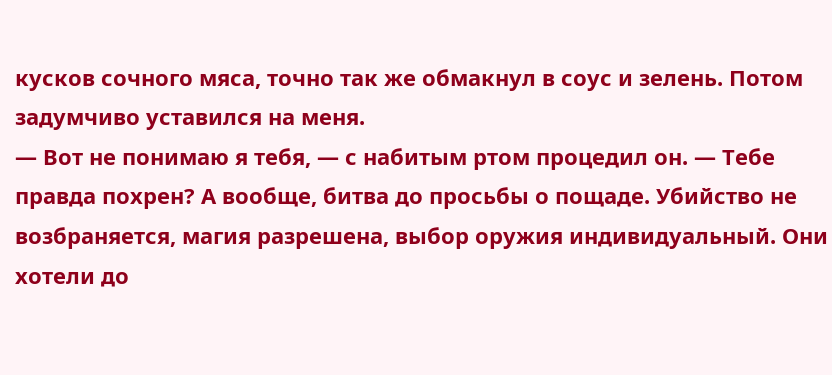кусков сочного мяса, точно так же обмакнул в соус и зелень. Потом задумчиво уставился на меня.
— Вот не понимаю я тебя, — с набитым ртом процедил он. — Тебе правда похрен? А вообще, битва до просьбы о пощаде. Убийство не возбраняется, магия разрешена, выбор оружия индивидуальный. Они хотели до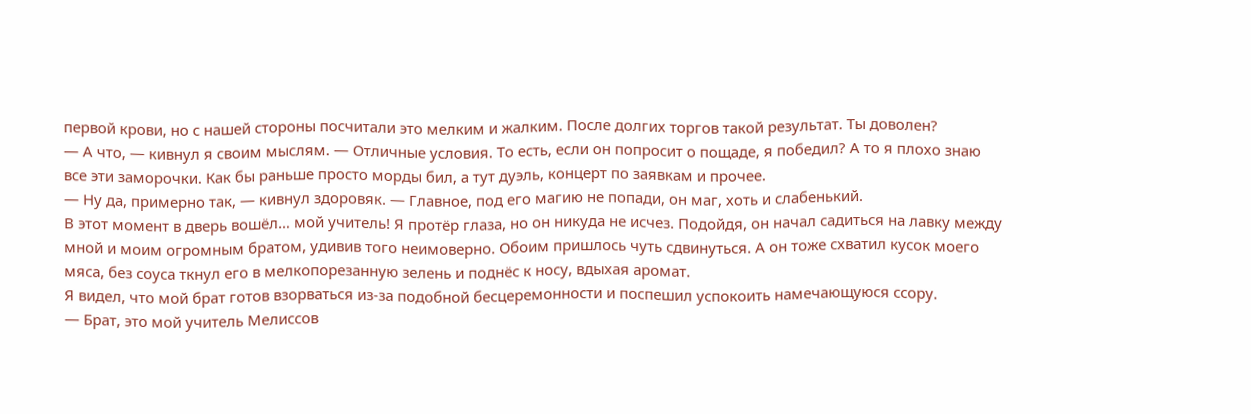первой крови, но с нашей стороны посчитали это мелким и жалким. После долгих торгов такой результат. Ты доволен?
— А что, — кивнул я своим мыслям. — Отличные условия. То есть, если он попросит о пощаде, я победил? А то я плохо знаю все эти заморочки. Как бы раньше просто морды бил, а тут дуэль, концерт по заявкам и прочее.
— Ну да, примерно так, — кивнул здоровяк. — Главное, под его магию не попади, он маг, хоть и слабенький.
В этот момент в дверь вошёл… мой учитель! Я протёр глаза, но он никуда не исчез. Подойдя, он начал садиться на лавку между мной и моим огромным братом, удивив того неимоверно. Обоим пришлось чуть сдвинуться. А он тоже схватил кусок моего мяса, без соуса ткнул его в мелкопорезанную зелень и поднёс к носу, вдыхая аромат.
Я видел, что мой брат готов взорваться из-за подобной бесцеремонности и поспешил успокоить намечающуюся ссору.
— Брат, это мой учитель Мелиссов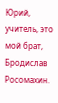Юрий, учитель, это мой брат, Бродислав Росомахин.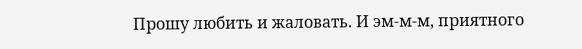Прошу любить и жаловать. И эм-м-м, приятного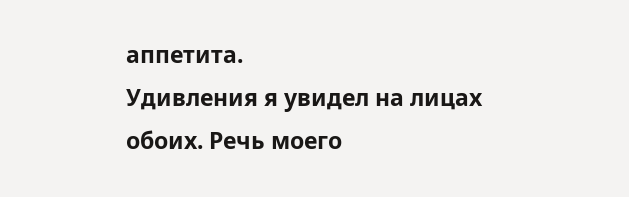аппетита.
Удивления я увидел на лицах обоих. Речь моего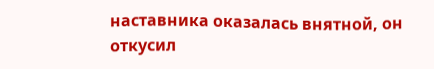наставника оказалась внятной, он откусил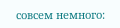совсем немного: